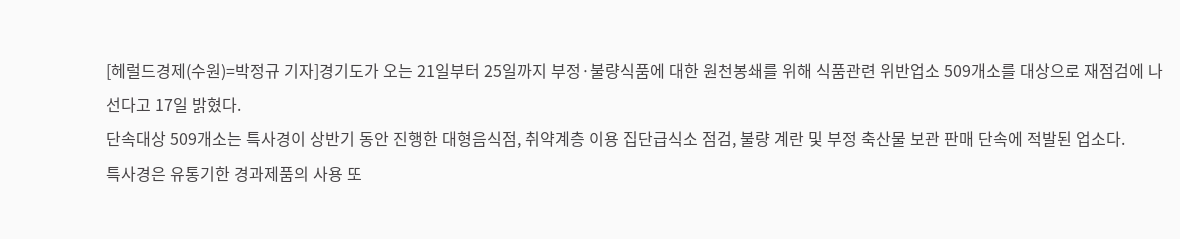[헤럴드경제(수원)=박정규 기자]경기도가 오는 21일부터 25일까지 부정·불량식품에 대한 원천봉쇄를 위해 식품관련 위반업소 509개소를 대상으로 재점검에 나선다고 17일 밝혔다.
단속대상 509개소는 특사경이 상반기 동안 진행한 대형음식점, 취약계층 이용 집단급식소 점검, 불량 계란 및 부정 축산물 보관 판매 단속에 적발된 업소다.
특사경은 유통기한 경과제품의 사용 또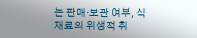는 판매·보관 여부, 식재료의 위생적 취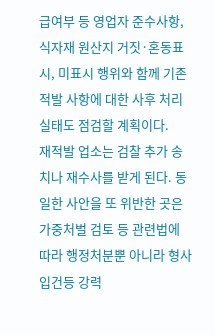급여부 등 영업자 준수사항, 식자재 원산지 거짓·혼동표시, 미표시 행위와 함께 기존 적발 사항에 대한 사후 처리 실태도 점검할 계획이다.
재적발 업소는 검찰 추가 송치나 재수사를 받게 된다. 동일한 사안을 또 위반한 곳은 가중처벌 검토 등 관련법에 따라 행정처분뿐 아니라 형사입건등 강력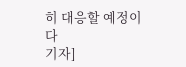히 대응할 예정이다
기자]